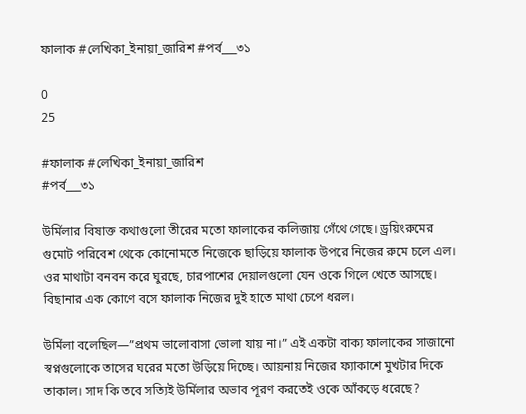ফালাক #লেখিকা_ইনায়া_জারিশ #পর্ব___৩১

0
25

#ফালাক #লেখিকা_ইনায়া_জারিশ
#পর্ব___৩১

উর্মিলার বিষাক্ত কথাগুলো তীরের মতো ফালাকের কলিজায় গেঁথে গেছে। ড্রয়িংরুমের গুমোট পরিবেশ থেকে কোনোমতে নিজেকে ছাড়িয়ে ফালাক উপরে নিজের রুমে চলে এল। ওর মাথাটা বনবন করে ঘুরছে, চারপাশের দেয়ালগুলো যেন ওকে গিলে খেতে আসছে। বিছানার এক কোণে বসে ফালাক নিজের দুই হাতে মাথা চেপে ধরল।

উর্মিলা বলেছিল—”প্রথম ভালোবাসা ভোলা যায় না।” এই একটা বাক্য ফালাকের সাজানো স্বপ্নগুলোকে তাসের ঘরের মতো উড়িয়ে দিচ্ছে। আয়নায় নিজের ফ্যাকাশে মুখটার দিকে তাকাল। সাদ কি তবে সত্যিই উর্মিলার অভাব পূরণ করতেই ওকে আঁকড়ে ধরেছে?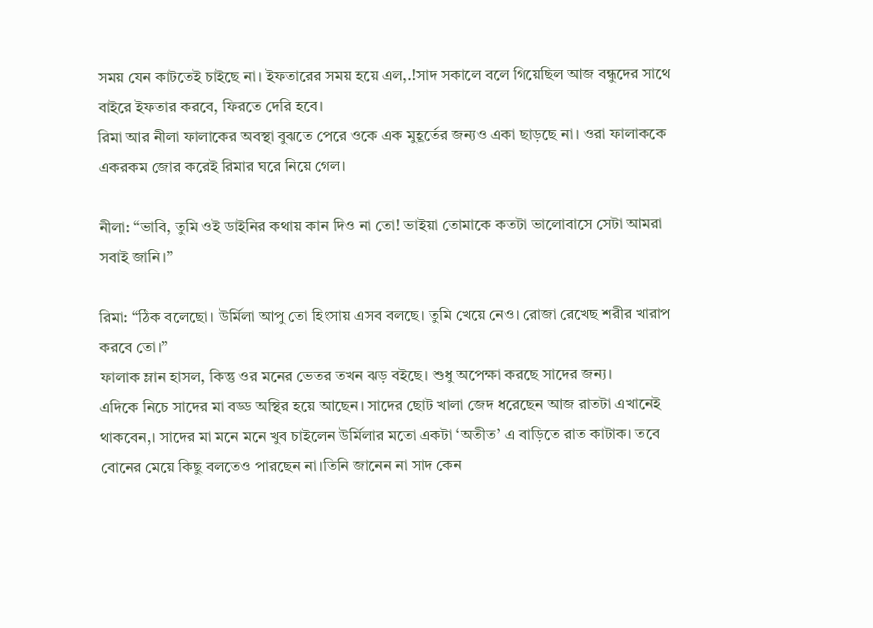সময় যেন কাটতেই চাইছে না। ইফতারের সময় হয়ে এল,.!সাদ সকালে বলে গিয়েছিল আজ বন্ধুদের সাথে বাইরে ইফতার করবে, ফিরতে দেরি হবে।
রিমা আর নীলা ফালাকের অবস্থা বুঝতে পেরে ওকে এক মুহূর্তের জন্যও একা ছাড়ছে না। ওরা ফালাককে একরকম জোর করেই রিমার ঘরে নিয়ে গেল।

নীলা: “ভাবি, তুমি ওই ডাইনির কথায় কান দিও না তো! ভাইয়া তোমাকে কতটা ভালোবাসে সেটা আমরা সবাই জানি।”

রিমা: “ঠিক বলেছো। উর্মিলা আপু তো হিংসায় এসব বলছে। তুমি খেয়ে নেও। রোজা রেখেছ শরীর খারাপ করবে তো।”
ফালাক ম্লান হাসল, কিন্তু ওর মনের ভেতর তখন ঝড় বইছে। শুধু অপেক্ষা করছে সাদের জন্য।
এদিকে নিচে সাদের মা বড্ড অস্থির হয়ে আছেন। সাদের ছোট খালা জেদ ধরেছেন আজ রাতটা এখানেই থাকবেন,। সাদের মা মনে মনে খুব চাইলেন উর্মিলার মতো একটা ‘অতীত’ এ বাড়িতে রাত কাটাক। তবে বোনের মেয়ে কিছু বলতেও পারছেন না।তিনি জানেন না সাদ কেন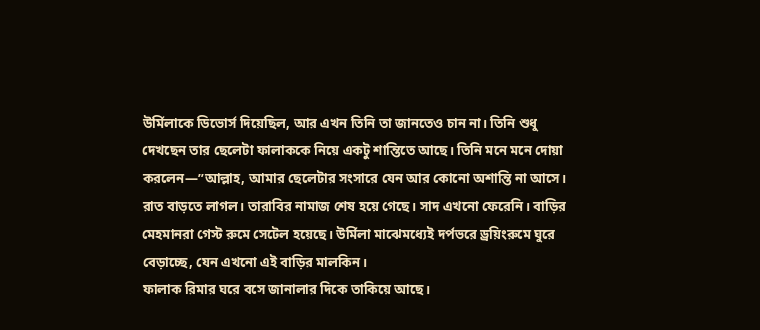উর্মিলাকে ডিভোর্স দিয়েছিল, আর এখন তিনি তা জানতেও চান না। তিনি শুধু দেখছেন তার ছেলেটা ফালাককে নিয়ে একটু শান্তিতে আছে। তিনি মনে মনে দোয়া করলেন—”আল্লাহ, আমার ছেলেটার সংসারে যেন আর কোনো অশান্তি না আসে।
রাত বাড়তে লাগল। তারাবির নামাজ শেষ হয়ে গেছে। সাদ এখনো ফেরেনি। বাড়ির মেহমানরা গেস্ট রুমে সেটেল হয়েছে। উর্মিলা মাঝেমধ্যেই দর্পভরে ড্রয়িংরুমে ঘুরে বেড়াচ্ছে, যেন এখনো এই বাড়ির মালকিন।
ফালাক রিমার ঘরে বসে জানালার দিকে তাকিয়ে আছে।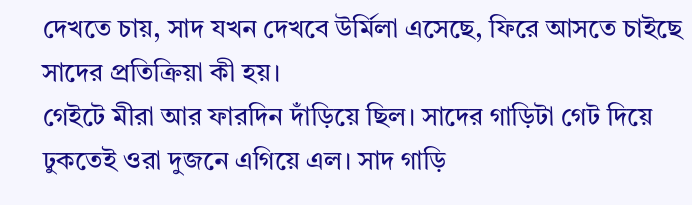দেখতে চায়, সাদ যখন দেখবে উর্মিলা এসেছে, ফিরে আসতে চাইছে সাদের প্রতিক্রিয়া কী হয়।
গেইটে মীরা আর ফারদিন দাঁড়িয়ে ছিল। সাদের গাড়িটা গেট দিয়ে ঢুকতেই ওরা দুজনে এগিয়ে এল। সাদ গাড়ি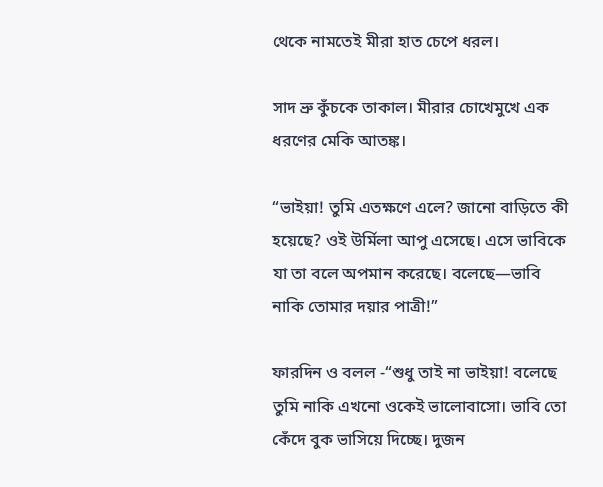থেকে নামতেই মীরা হাত চেপে ধরল।

সাদ ভ্রু কুঁচকে তাকাল। মীরার চোখেমুখে এক ধরণের মেকি আতঙ্ক।

“ভাইয়া! তুমি এতক্ষণে এলে? জানো বাড়িতে কী হয়েছে? ওই উর্মিলা আপু এসেছে। এসে ভাবিকে যা তা বলে অপমান করেছে। বলেছে—ভাবি নাকি তোমার দয়ার পাত্রী!”

ফারদিন ও বলল -“শুধু তাই না ভাইয়া! বলেছে তুমি নাকি এখনো ওকেই ভালোবাসো। ভাবি তো কেঁদে বুক ভাসিয়ে দিচ্ছে। দুজন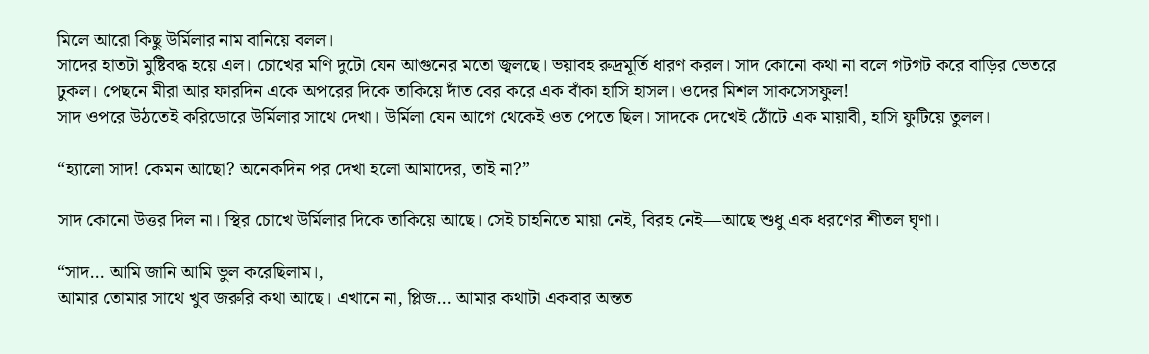মিলে আরো কিছু উর্মিলার নাম বানিয়ে বলল।
সাদের হাতটা মুষ্টিবদ্ধ হয়ে এল। চোখের মণি দুটো যেন আগুনের মতো জ্বলছে। ভয়াবহ রুদ্রমূর্তি ধারণ করল। সাদ কোনো কথা না বলে গটগট করে বাড়ির ভেতরে ঢুকল। পেছনে মীরা আর ফারদিন একে অপরের দিকে তাকিয়ে দাঁত বের করে এক বাঁকা হাসি হাসল। ওদের মিশল সাকসেসফুল!
সাদ ওপরে উঠতেই করিডোরে উর্মিলার সাথে দেখা। উর্মিলা যেন আগে থেকেই ওত পেতে ছিল। সাদকে দেখেই ঠোঁটে এক মায়াবী, হাসি ফুটিয়ে তুলল।

“হ্যালো সাদ! কেমন আছো? অনেকদিন পর দেখা হলো আমাদের, তাই না?”

সাদ কোনো উত্তর দিল না। স্থির চোখে উর্মিলার দিকে তাকিয়ে আছে। সেই চাহনিতে মায়া নেই, বিরহ নেই—আছে শুধু এক ধরণের শীতল ঘৃণা।

“সাদ… আমি জানি আমি ভুল করেছিলাম।,
আমার তোমার সাথে খুব জরুরি কথা আছে। এখানে না, প্লিজ… আমার কথাটা একবার অন্তত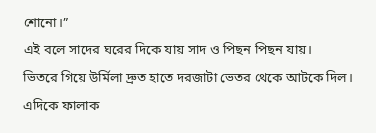শোনো।”
এই বলে সাদের ঘরের দিকে যায় সাদ ও পিছন পিছন যায়।
ভিতরে গিয়ে উর্মিলা দ্রুত হাতে দরজাটা ভেতর থেকে আটকে দিল।
এদিকে ফালাক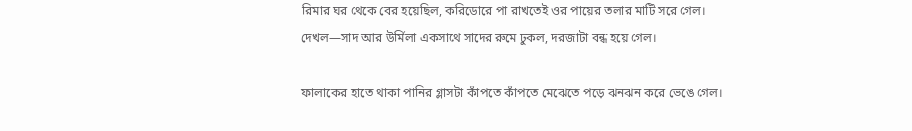রিমার ঘর থেকে বের হয়েছিল, করিডোরে পা রাখতেই ওর পায়ের তলার মাটি সরে গেল। দেখল—সাদ আর উর্মিলা একসাথে সাদের রুমে ঢুকল, দরজাটা বন্ধ হয়ে গেল।

ফালাকের হাতে থাকা পানির গ্লাসটা কাঁপতে কাঁপতে মেঝেতে পড়ে ঝনঝন করে ভেঙে গেল।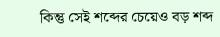কিন্তু সেই শব্দের চেয়েও বড় শব্দ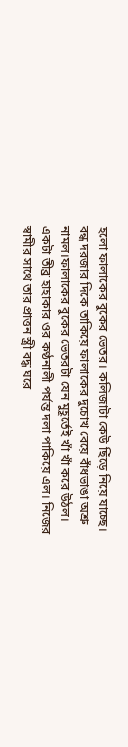হলো ফালাকের বুকের ভেতর। কলিজাটা কেউ ছিঁড়ে নিয়ে যাচ্ছে। বন্ধ দরজার দিকে তাকিয়ে ফালাকের দুচোখ বেয়ে বাঁধভাঙা অশ্রু নামল।ফালাকের বুকের ভেতরটা যেন মুহূর্তেই খাঁ খাঁ করে উঠল। একটা তীব্র হাহাকার ওর কণ্ঠনালী পর্যন্ত দলা পাকিয়ে এল। নিজের স্বামীর সাথে তার প্রাত্তন স্ত্রী বদ্ধ ঘরে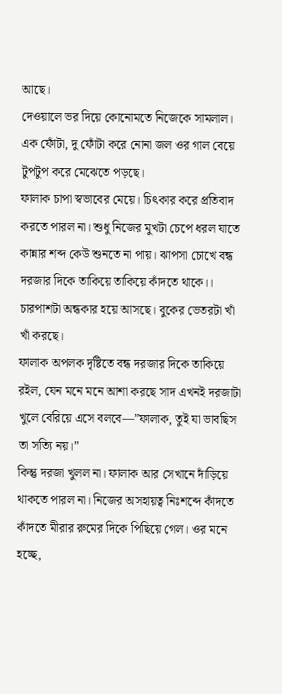আছে।
দেওয়ালে ভর দিয়ে কোনোমতে নিজেকে সামলাল। এক ফোঁটা, দু ফোঁটা করে নোনা জল ওর গাল বেয়ে টুপটুপ করে মেঝেতে পড়ছে।
ফালাক চাপা স্বভাবের মেয়ে। চিৎকার করে প্রতিবাদ করতে পারল না। শুধু নিজের মুখটা চেপে ধরল যাতে কান্নার শব্দ কেউ শুনতে না পায়। ঝাপসা চোখে বন্ধ দরজার দিকে তাকিয়ে তাকিয়ে কাঁদতে থাকে।। চারপাশটা অন্ধকার হয়ে আসছে। বুকের ভেতরটা খাঁ খাঁ করছে।
ফালাক অপলক দৃষ্টিতে বন্ধ দরজার দিকে তাকিয়ে রইল, যেন মনে মনে আশা করছে সাদ এখনই দরজাটা খুলে বেরিয়ে এসে বলবে—”ফালাক, তুই যা ভাবছিস তা সত্যি নয়।”
কিন্তু দরজা খুলল না। ফালাক আর সেখানে দাঁড়িয়ে থাকতে পারল না। নিজের অসহায়ত্ব নিঃশব্দে কাঁদতে কাঁদতে মীরার রুমের দিকে পিছিয়ে গেল। ওর মনে হচ্ছে,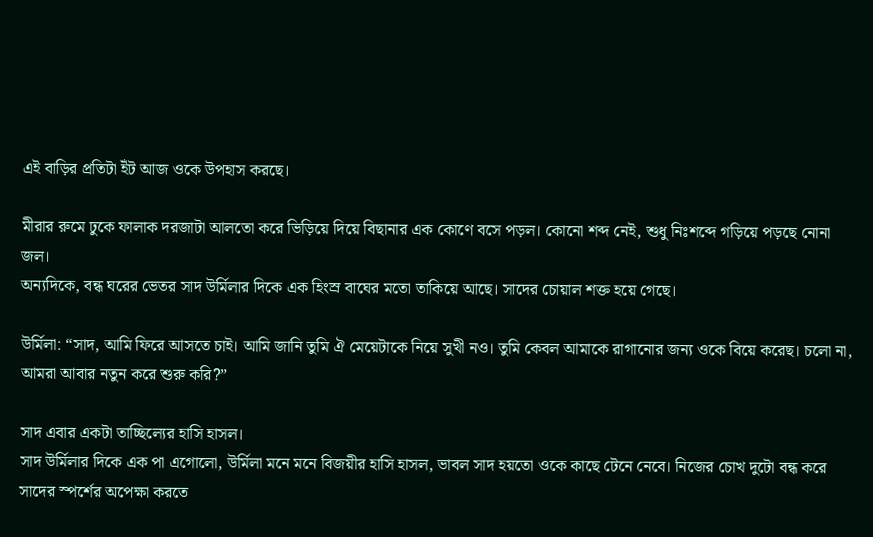এই বাড়ির প্রতিটা ইঁট আজ ওকে উপহাস করছে।

মীরার রুমে ঢুকে ফালাক দরজাটা আলতো করে ভিড়িয়ে দিয়ে বিছানার এক কোণে বসে পড়ল। কোনো শব্দ নেই, শুধু নিঃশব্দে গড়িয়ে পড়ছে নোনা জল।
অন্যদিকে, বন্ধ ঘরের ভেতর সাদ উর্মিলার দিকে এক হিংস্র বাঘের মতো তাকিয়ে আছে। সাদের চোয়াল শক্ত হয়ে গেছে।

উর্মিলা: “সাদ, আমি ফিরে আসতে চাই। আমি জানি তুমি ঐ মেয়েটাকে নিয়ে সুখী নও। তুমি কেবল আমাকে রাগানোর জন্য ওকে বিয়ে করেছ। চলো না, আমরা আবার নতুন করে শুরু করি?”

সাদ এবার একটা তাচ্ছিল্যের হাসি হাসল।
সাদ উর্মিলার দিকে এক পা এগোলো, উর্মিলা মনে মনে বিজয়ীর হাসি হাসল, ভাবল সাদ হয়তো ওকে কাছে টেনে নেবে। নিজের চোখ দুটো বন্ধ করে সাদের স্পর্শের অপেক্ষা করতে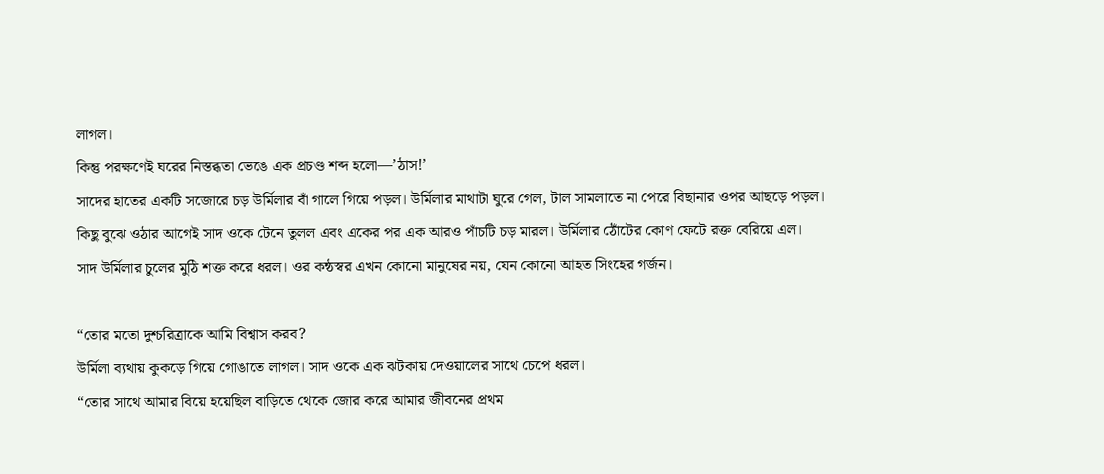লাগল।
কিন্তু পরক্ষণেই ঘরের নিস্তব্ধতা ভেঙে এক প্রচণ্ড শব্দ হলো—’ঠাস!’
সাদের হাতের একটি সজোরে চড় উর্মিলার বাঁ গালে গিয়ে পড়ল। উর্মিলার মাথাটা ঘুরে গেল, টাল সামলাতে না পেরে বিছানার ওপর আছড়ে পড়ল। কিছু বুঝে ওঠার আগেই সাদ ওকে টেনে তুলল এবং একের পর এক আরও পাঁচটি চড় মারল। উর্মিলার ঠোঁটের কোণ ফেটে রক্ত বেরিয়ে এল।
সাদ উর্মিলার চুলের মুঠি শক্ত করে ধরল। ওর কন্ঠস্বর এখন কোনো মানুষের নয়, যেন কোনো আহত সিংহের গর্জন।

“তোর মতো দুশ্চরিত্রাকে আমি বিশ্বাস করব?
উর্মিলা ব্যথায় কুকড়ে গিয়ে গোঙাতে লাগল। সাদ ওকে এক ঝটকায় দেওয়ালের সাথে চেপে ধরল।
“তোর সাথে আমার বিয়ে হয়েছিল বাড়িতে থেকে জোর করে আমার জীবনের প্রথম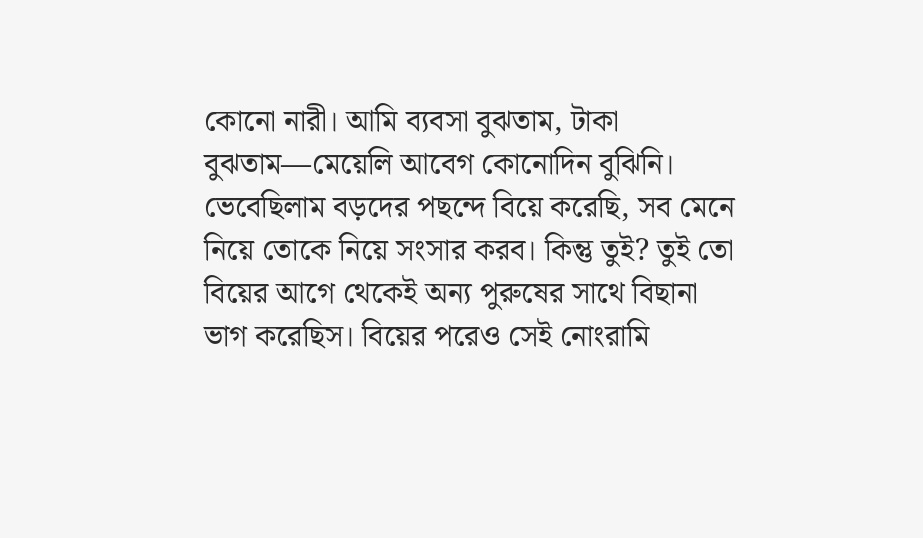কোনো নারী। আমি ব্যবসা বুঝতাম, টাকা বুঝতাম—মেয়েলি আবেগ কোনোদিন বুঝিনি। ভেবেছিলাম বড়দের পছন্দে বিয়ে করেছি, সব মেনে নিয়ে তোকে নিয়ে সংসার করব। কিন্তু তুই? তুই তো বিয়ের আগে থেকেই অন্য পুরুষের সাথে বিছানা ভাগ করেছিস। বিয়ের পরেও সেই নোংরামি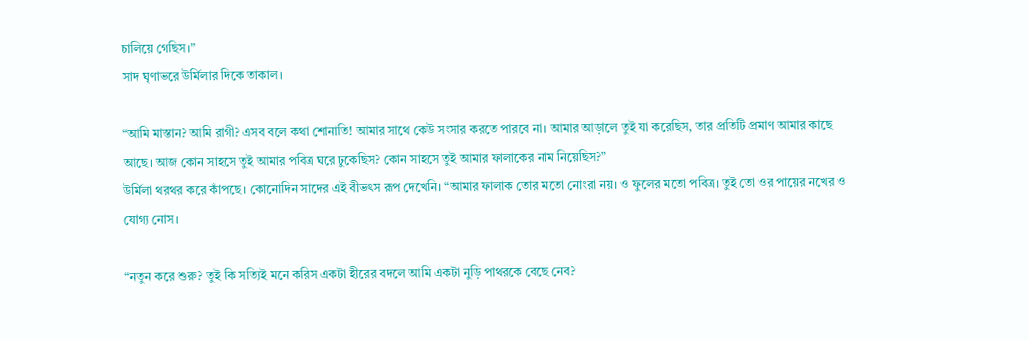চালিয়ে গেছিস।”
সাদ ঘৃণাভরে উর্মিলার দিকে তাকাল।

“আমি মাস্তান? আমি রাগী? এসব বলে কথা শোনাতি! আমার সাথে কেউ সংসার করতে পারবে না। আমার আড়ালে তুই যা করেছিস, তার প্রতিটি প্রমাণ আমার কাছে আছে। আজ কোন সাহসে তুই আমার পবিত্র ঘরে ঢুকেছিস? কোন সাহসে তুই আমার ফালাকের নাম নিয়েছিস?”
উর্মিলা থরথর করে কাঁপছে। কোনোদিন সাদের এই বীভৎস রূপ দেখেনি। “আমার ফালাক তোর মতো নোংরা নয়। ও ফুলের মতো পবিত্র। তুই তো ওর পায়ের নখের ও যোগ্য নোস।

“নতুন করে শুরু? তুই কি সত্যিই মনে করিস একটা হীরের বদলে আমি একটা নুড়ি পাথরকে বেছে নেব?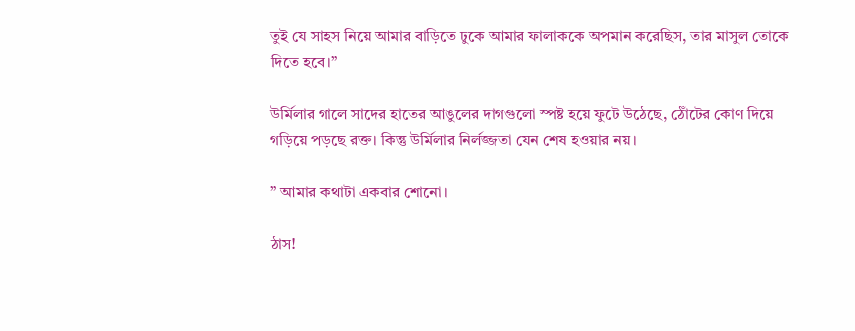তুই যে সাহস নিয়ে আমার বাড়িতে ঢুকে আমার ফালাককে অপমান করেছিস, তার মাসুল তোকে দিতে হবে।”

উর্মিলার গালে সাদের হাতের আঙুলের দাগগুলো স্পষ্ট হয়ে ফুটে উঠেছে, ঠোঁটের কোণ দিয়ে গড়িয়ে পড়ছে রক্ত। কিন্তু উর্মিলার নির্লজ্জতা যেন শেষ হওয়ার নয়।

” আমার কথাটা একবার শোনো।

ঠাস!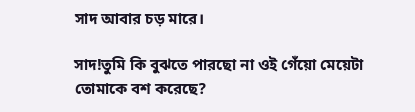সাদ আবার চড় মারে।

সাদ!তুমি কি বুঝতে পারছো না ওই গেঁয়ো মেয়েটা তোমাকে বশ করেছে?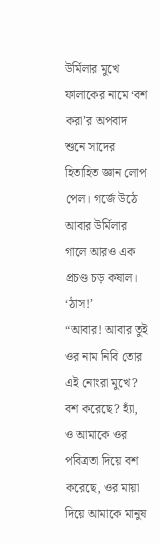উর্মিলার মুখে ফালাকের নামে ‘বশ করা’র অপবাদ শুনে সাদের হিতাহিত জ্ঞান লোপ পেল। গর্জে উঠে আবার উর্মিলার গালে আরও এক প্রচণ্ড চড় কষাল। ‘ঠাস!’
“আবার! আবার তুই ওর নাম নিবি তোর এই নোংরা মুখে? বশ করেছে? হ্যাঁ, ও আমাকে ওর পবিত্রতা দিয়ে বশ করেছে, ওর মায়া দিয়ে আমাকে মানুষ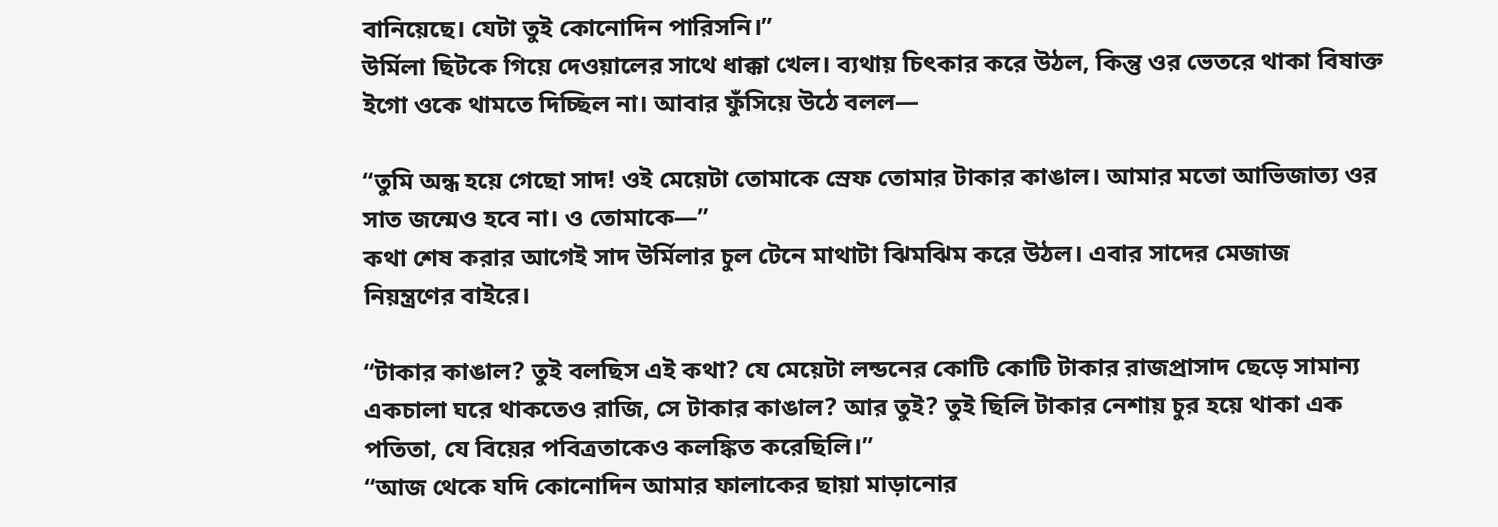বানিয়েছে। যেটা তুই কোনোদিন পারিসনি।”
উর্মিলা ছিটকে গিয়ে দেওয়ালের সাথে ধাক্কা খেল। ব্যথায় চিৎকার করে উঠল, কিন্তু ওর ভেতরে থাকা বিষাক্ত ইগো ওকে থামতে দিচ্ছিল না। আবার ফুঁসিয়ে উঠে বলল—

“তুমি অন্ধ হয়ে গেছো সাদ! ওই মেয়েটা তোমাকে স্রেফ তোমার টাকার কাঙাল। আমার মতো আভিজাত্য ওর সাত জন্মেও হবে না। ও তোমাকে—”
কথা শেষ করার আগেই সাদ উর্মিলার চুল টেনে মাথাটা ঝিমঝিম করে উঠল। এবার সাদের মেজাজ নিয়ন্ত্রণের বাইরে।

“টাকার কাঙাল? তুই বলছিস এই কথা? যে মেয়েটা লন্ডনের কোটি কোটি টাকার রাজপ্রাসাদ ছেড়ে সামান্য একচালা ঘরে থাকতেও রাজি, সে টাকার কাঙাল? আর তুই? তুই ছিলি টাকার নেশায় চুর হয়ে থাকা এক পতিতা, যে বিয়ের পবিত্রতাকেও কলঙ্কিত করেছিলি।”
“আজ থেকে যদি কোনোদিন আমার ফালাকের ছায়া মাড়ানোর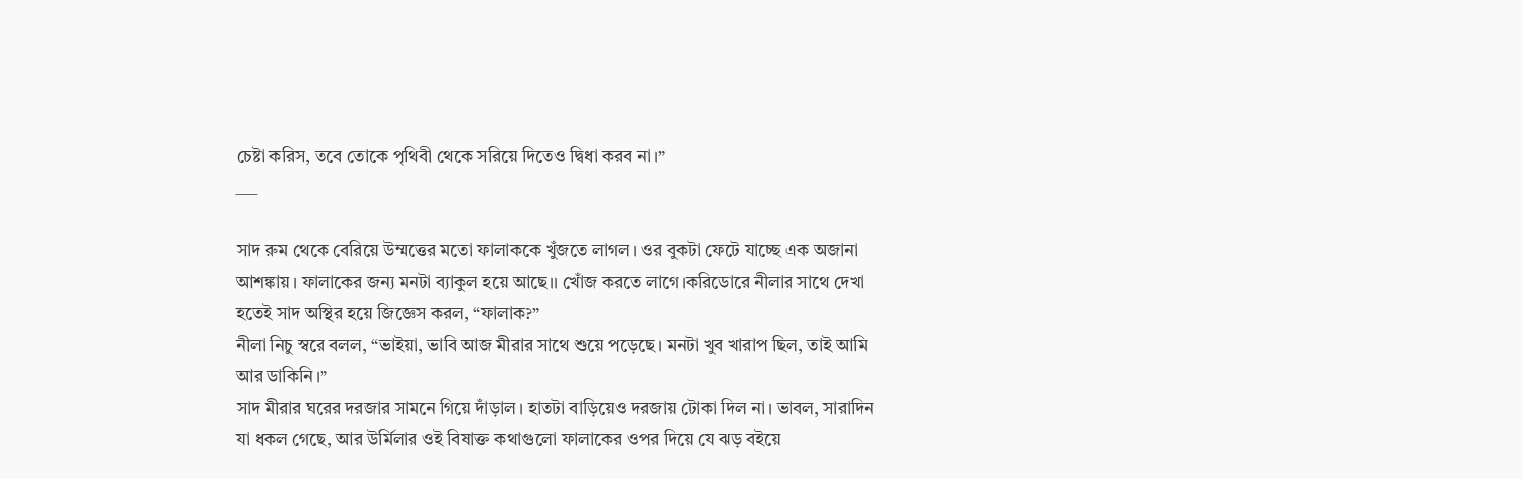চেষ্টা করিস, তবে তোকে পৃথিবী থেকে সরিয়ে দিতেও দ্বিধা করব না।”
___

সাদ রুম থেকে বেরিয়ে উম্মত্তের মতো ফালাককে খুঁজতে লাগল। ওর বুকটা ফেটে যাচ্ছে এক অজানা আশঙ্কায়। ফালাকের জন্য মনটা ব্যাকুল হয়ে আছে।। খোঁজ করতে লাগে।করিডোরে নীলার সাথে দেখা হতেই সাদ অস্থির হয়ে জিজ্ঞেস করল, “ফালাক?”
নীলা নিচু স্বরে বলল, “ভাইয়া, ভাবি আজ মীরার সাথে শুয়ে পড়েছে। মনটা খুব খারাপ ছিল, তাই আমি আর ডাকিনি।”
সাদ মীরার ঘরের দরজার সামনে গিয়ে দাঁড়াল। হাতটা বাড়িয়েও দরজায় টোকা দিল না। ভাবল, সারাদিন যা ধকল গেছে, আর উর্মিলার ওই বিষাক্ত কথাগুলো ফালাকের ওপর দিয়ে যে ঝড় বইয়ে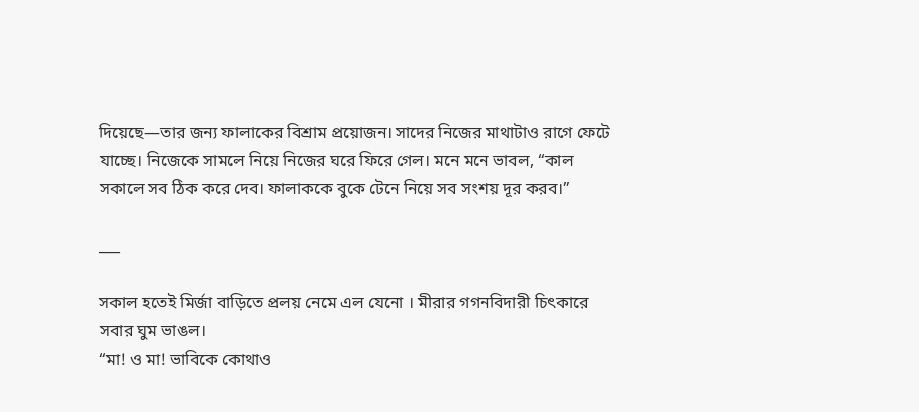দিয়েছে—তার জন্য ফালাকের বিশ্রাম প্রয়োজন। সাদের নিজের মাথাটাও রাগে ফেটে যাচ্ছে। নিজেকে সামলে নিয়ে নিজের ঘরে ফিরে গেল। মনে মনে ভাবল, “কাল সকালে সব ঠিক করে দেব। ফালাককে বুকে টেনে নিয়ে সব সংশয় দূর করব।”

___

সকাল হতেই মির্জা বাড়িতে প্রলয় নেমে এল যেনো । মীরার গগনবিদারী চিৎকারে সবার ঘুম ভাঙল।
“মা! ও মা! ভাবিকে কোথাও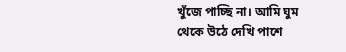খুঁজে পাচ্ছি না। আমি ঘুম থেকে উঠে দেখি পাশে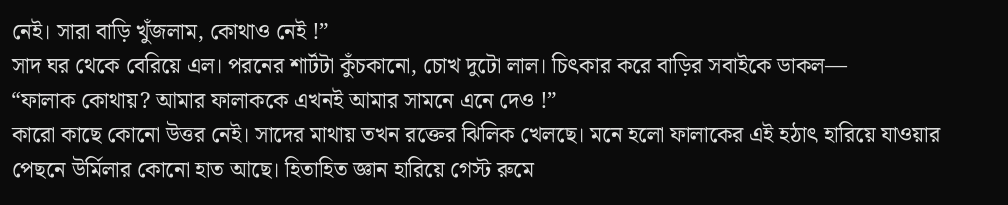নেই। সারা বাড়ি খুঁজলাম, কোথাও নেই !”
সাদ ঘর থেকে বেরিয়ে এল। পরনের শার্টটা কুঁচকানো, চোখ দুটো লাল। চিৎকার করে বাড়ির সবাইকে ডাকল—
“ফালাক কোথায়? আমার ফালাককে এখনই আমার সামনে এনে দেও !”
কারো কাছে কোনো উত্তর নেই। সাদের মাথায় তখন রক্তের ঝিলিক খেলছে। মনে হলো ফালাকের এই হঠাৎ হারিয়ে যাওয়ার পেছনে উর্মিলার কোনো হাত আছে। হিতাহিত জ্ঞান হারিয়ে গেস্ট রুমে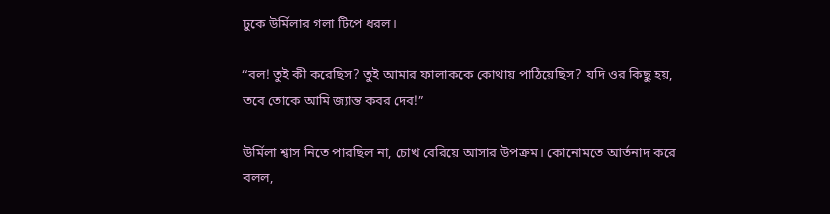ঢুকে উর্মিলার গলা টিপে ধরল।

“বল! তুই কী করেছিস? তুই আমার ফালাককে কোথায় পাঠিয়েছিস? যদি ওর কিছু হয়, তবে তোকে আমি জ্যান্ত কবর দেব!”

উর্মিলা শ্বাস নিতে পারছিল না, চোখ বেরিয়ে আসার উপক্রম। কোনোমতে আর্তনাদ করে বলল,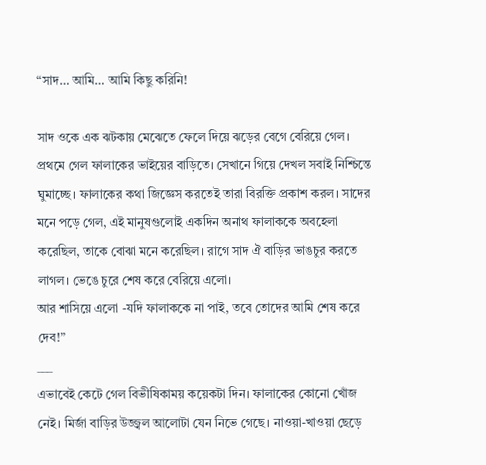“সাদ… আমি… আমি কিছু করিনি!

সাদ ওকে এক ঝটকায় মেঝেতে ফেলে দিয়ে ঝড়ের বেগে বেরিয়ে গেল। প্রথমে গেল ফালাকের ভাইয়ের বাড়িতে। সেখানে গিয়ে দেখল সবাই নিশ্চিন্তে ঘুমাচ্ছে। ফালাকের কথা জিজ্ঞেস করতেই তারা বিরক্তি প্রকাশ করল। সাদের মনে পড়ে গেল, এই মানুষগুলোই একদিন অনাথ ফালাককে অবহেলা করেছিল, তাকে বোঝা মনে করেছিল। রাগে সাদ ঐ বাড়ির ভাঙচুর করতে লাগল। ভেঙে চুরে শেষ করে বেরিয়ে এলো।
আর শাসিয়ে এলো -যদি ফালাককে না পাই, তবে তোদের আমি শেষ করে দেব!”
___
এভাবেই কেটে গেল বিভীষিকাময় কয়েকটা দিন। ফালাকের কোনো খোঁজ নেই। মির্জা বাড়ির উজ্জ্বল আলোটা যেন নিভে গেছে। নাওয়া-খাওয়া ছেড়ে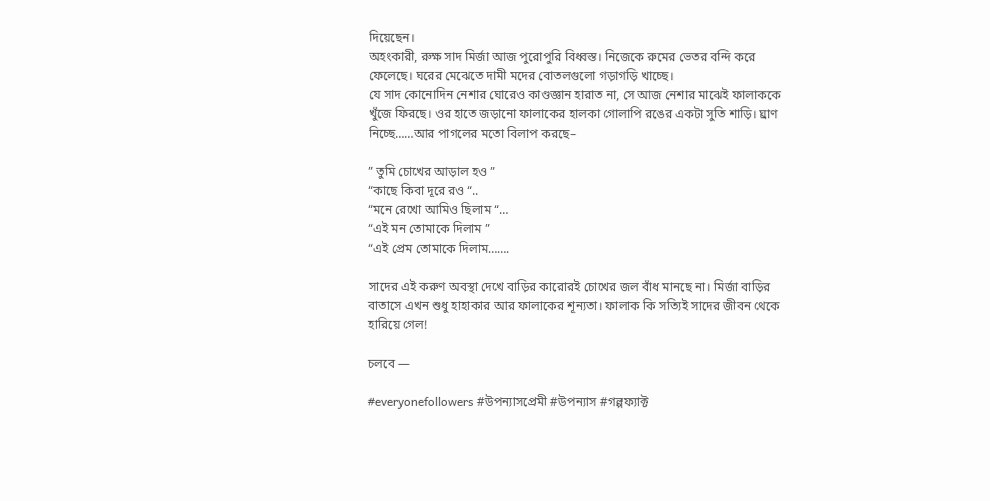দিয়েছেন।
অহংকারী, রুক্ষ সাদ মির্জা আজ পুরোপুরি বিধ্বস্ত। নিজেকে রুমের ভেতর বন্দি করে ফেলেছে। ঘরের মেঝেতে দামী মদের বোতলগুলো গড়াগড়ি খাচ্ছে।
যে সাদ কোনোদিন নেশার ঘোরেও কাণ্ডজ্ঞান হারাত না, সে আজ নেশার মাঝেই ফালাককে খুঁজে ফিরছে। ওর হাতে জড়ানো ফালাকের হালকা গোলাপি রঙের একটা সুতি শাড়ি। ঘ্রাণ নিচ্ছে……আর পাগলের মতো বিলাপ করছে–

” তুমি চোখের আড়াল হও ”
“কাছে কিবা দূরে রও “..
“মনে রেখো আমিও ছিলাম “…
“এই মন তোমাকে দিলাম ”
“এই প্রেম তোমাকে দিলাম…….

সাদের এই করুণ অবস্থা দেখে বাড়ির কারোরই চোখের জল বাঁধ মানছে না। মির্জা বাড়ির বাতাসে এখন শুধু হাহাকার আর ফালাকের শূন্যতা। ফালাক কি সত্যিই সাদের জীবন থেকে হারিয়ে গেল!

চলবে —

#everyonefollowers #উপন্যাসপ্রেমী #উপন্যাস #গল্পফ্যাক্ট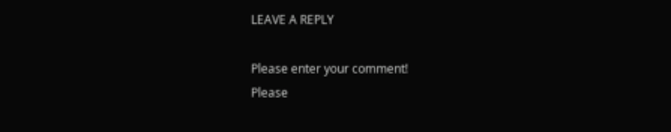LEAVE A REPLY

Please enter your comment!
Please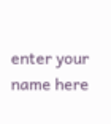enter your name here